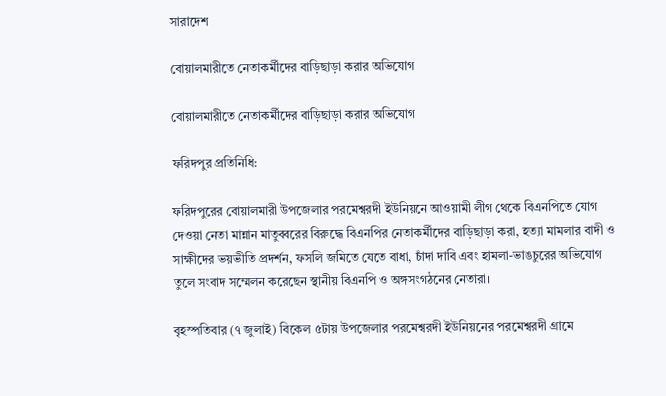সারাদেশ

বোয়ালমারীতে নেতাকর্মীদের বাড়িছাড়া করার অভিযোগ

বোয়ালমারীতে নেতাকর্মীদের বাড়িছাড়া করার অভিযোগ

ফরিদপুর প্রতিনিধি:

ফরিদপুরের বোয়ালমারী উপজেলার পরমেশ্বরদী ইউনিয়নে আওয়ামী লীগ থেকে বিএনপিতে যোগ দেওয়া নেতা মান্নান মাতুব্বরের বিরুদ্ধে বিএনপির নেতাকর্মীদের বাড়িছাড়া করা, হত্যা মামলার বাদী ও সাক্ষীদের ভয়ভীতি প্রদর্শন, ফসলি জমিতে যেতে বাধা, চাঁদা দাবি এবং হামলা-ভাঙচুরের অভিযোগ তুলে সংবাদ সম্মেলন করেছেন স্থানীয় বিএনপি ও অঙ্গসংগঠনের নেতারা।

বৃহস্পতিবার (৭ জুলাই) বিকেল ৫টায় উপজেলার পরমেশ্বরদী ইউনিয়নের পরমেশ্বরদী গ্রামে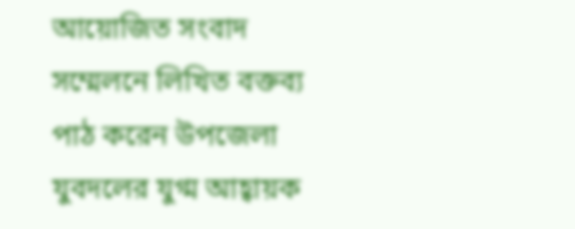আয়োজিত সংবাদ সম্মেলনে লিখিত বক্তব্য পাঠ করেন উপজেলা যুবদলের যুগ্ম আহ্বায়ক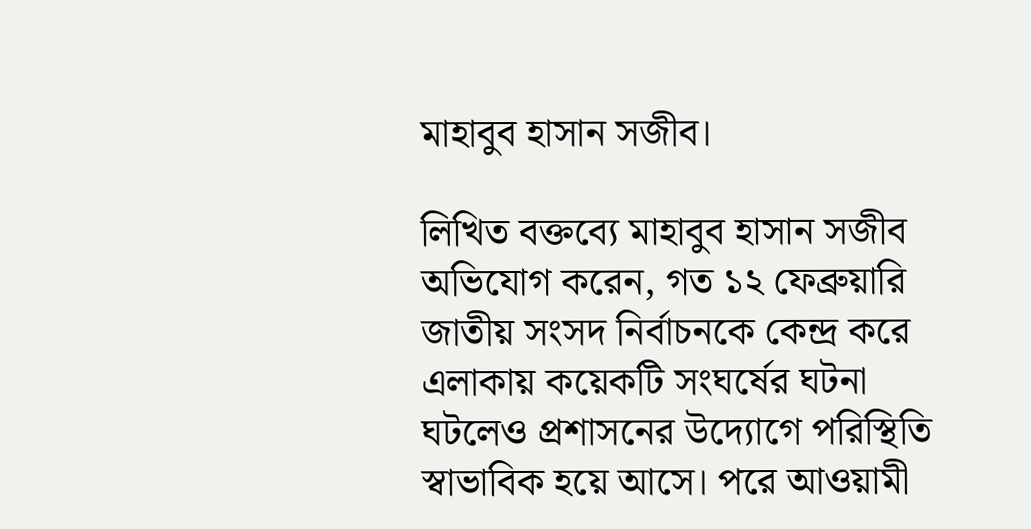মাহাবুব হাসান সজীব।

লিখিত বক্তব্যে মাহাবুব হাসান সজীব অভিযোগ করেন, গত ১২ ফেব্রুয়ারি জাতীয় সংসদ নির্বাচনকে কেন্দ্র করে এলাকায় কয়েকটি সংঘর্ষের ঘটনা ঘটলেও প্রশাসনের উদ্যোগে পরিস্থিতি স্বাভাবিক হয়ে আসে। পরে আওয়ামী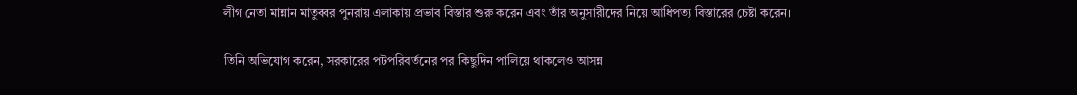লীগ নেতা মান্নান মাতুব্বর পুনরায় এলাকায় প্রভাব বিস্তার শুরু করেন এবং তাঁর অনুসারীদের নিয়ে আধিপত্য বিস্তারের চেষ্টা করেন।

তিনি অভিযোগ করেন, সরকারের পটপরিবর্তনের পর কিছুদিন পালিয়ে থাকলেও আসন্ন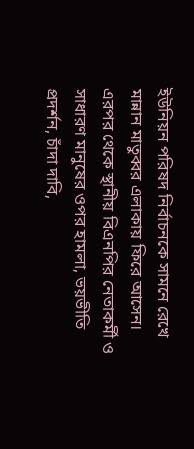ইউনিয়ন পরিষদ নির্বাচনকে সামনে রেখে মান্নান মাতুব্বর এলাকায় ফিরে আসেন। এরপর থেকে স্থানীয় বিএনপির নেতাকর্মী ও সাধারণ মানুষের ওপর হামলা, ভয়ভীতি প্রদর্শন, চাঁদা দাবি,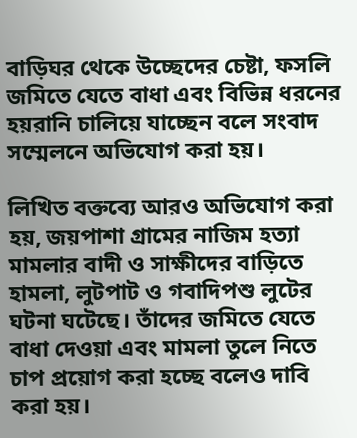বাড়িঘর থেকে উচ্ছেদের চেষ্টা, ফসলি জমিতে যেতে বাধা এবং বিভিন্ন ধরনের হয়রানি চালিয়ে যাচ্ছেন বলে সংবাদ সম্মেলনে অভিযোগ করা হয়।

লিখিত বক্তব্যে আরও অভিযোগ করা হয়, জয়পাশা গ্রামের নাজিম হত্যা মামলার বাদী ও সাক্ষীদের বাড়িতে হামলা, লুটপাট ও গবাদিপশু লুটের ঘটনা ঘটেছে। তাঁদের জমিতে যেতে বাধা দেওয়া এবং মামলা তুলে নিতে চাপ প্রয়োগ করা হচ্ছে বলেও দাবি করা হয়।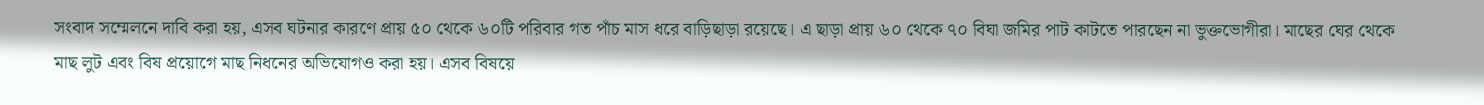সংবাদ সম্মেলনে দাবি করা হয়, এসব ঘটনার কারণে প্রায় ৫০ থেকে ৬০টি পরিবার গত পাঁচ মাস ধরে বাড়িছাড়া রয়েছে। এ ছাড়া প্রায় ৬০ থেকে ৭০ বিঘা জমির পাট কাটতে পারছেন না ভুক্তভোগীরা। মাছের ঘের থেকে মাছ লুট এবং বিষ প্রয়োগে মাছ নিধনের অভিযোগও করা হয়। এসব বিষয়ে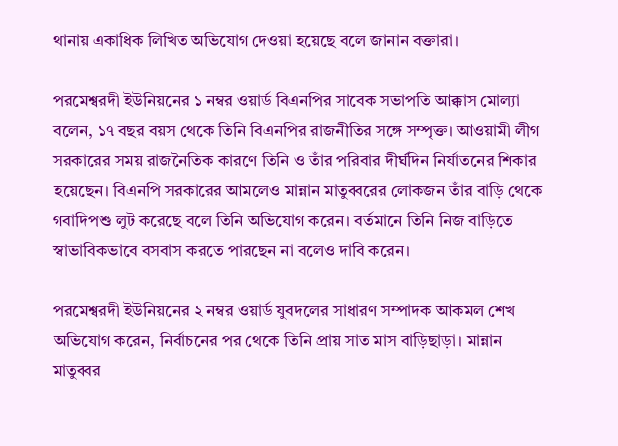থানায় একাধিক লিখিত অভিযোগ দেওয়া হয়েছে বলে জানান বক্তারা।

পরমেশ্বরদী ইউনিয়নের ১ নম্বর ওয়ার্ড বিএনপির সাবেক সভাপতি আক্কাস মোল্যা বলেন, ১৭ বছর বয়স থেকে তিনি বিএনপির রাজনীতির সঙ্গে সম্পৃক্ত। আওয়ামী লীগ সরকারের সময় রাজনৈতিক কারণে তিনি ও তাঁর পরিবার দীর্ঘদিন নির্যাতনের শিকার হয়েছেন। বিএনপি সরকারের আমলেও মান্নান মাতুব্বরের লোকজন তাঁর বাড়ি থেকে গবাদিপশু লুট করেছে বলে তিনি অভিযোগ করেন। বর্তমানে তিনি নিজ বাড়িতে স্বাভাবিকভাবে বসবাস করতে পারছেন না বলেও দাবি করেন।

পরমেশ্বরদী ইউনিয়নের ২ নম্বর ওয়ার্ড যুবদলের সাধারণ সম্পাদক আকমল শেখ অভিযোগ করেন, নির্বাচনের পর থেকে তিনি প্রায় সাত মাস বাড়িছাড়া। মান্নান মাতুব্বর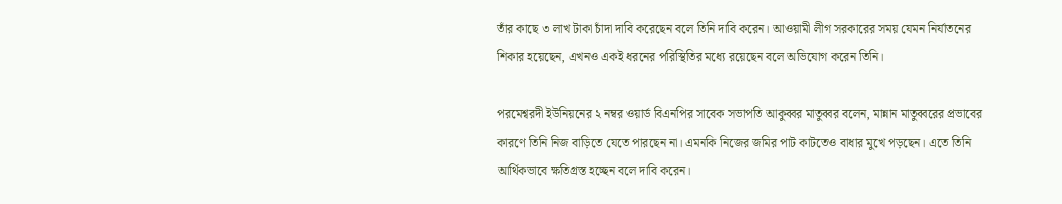তাঁর কাছে ৩ লাখ টাকা চাঁদা দাবি করেছেন বলে তিনি দাবি করেন। আওয়ামী লীগ সরকারের সময় যেমন নির্যাতনের শিকার হয়েছেন, এখনও একই ধরনের পরিস্থিতির মধ্যে রয়েছেন বলে অভিযোগ করেন তিনি।

পরমেশ্বরদী ইউনিয়নের ২ নম্বর ওয়ার্ড বিএনপির সাবেক সভাপতি আকুব্বর মাতুব্বর বলেন, মান্নান মাতুব্বরের প্রভাবের কারণে তিনি নিজ বাড়িতে যেতে পারছেন না। এমনকি নিজের জমির পাট কাটতেও বাধার মুখে পড়ছেন। এতে তিনি আর্থিকভাবে ক্ষতিগ্রস্ত হচ্ছেন বলে দাবি করেন।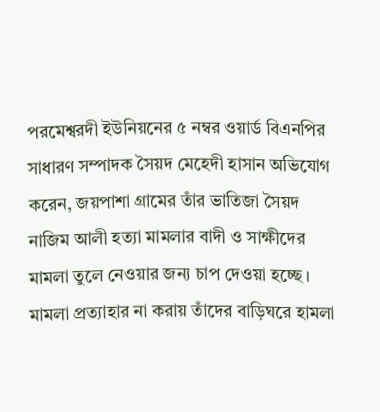পরমেশ্বরদী ইউনিয়নের ৫ নম্বর ওয়ার্ড বিএনপির সাধারণ সম্পাদক সৈয়দ মেহেদী হাসান অভিযোগ করেন, জয়পাশা গ্রামের তাঁর ভাতিজা সৈয়দ নাজিম আলী হত্যা মামলার বাদী ও সাক্ষীদের মামলা তুলে নেওয়ার জন্য চাপ দেওয়া হচ্ছে। মামলা প্রত্যাহার না করায় তাঁদের বাড়িঘরে হামলা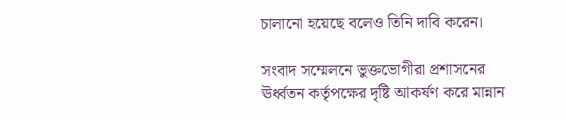চালানো হয়েছে বলেও তিনি দাবি করেন।

সংবাদ সম্মেলনে ভুক্তভোগীরা প্রশাসনের ঊর্ধ্বতন কর্তৃপক্ষের দৃষ্টি আকর্ষণ করে মান্নান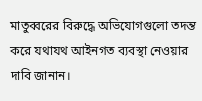মাতুব্বরের বিরুদ্ধে অভিযোগগুলো তদন্ত করে যথাযথ আইনগত ব্যবস্থা নেওয়ার দাবি জানান।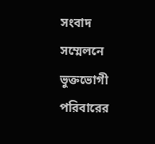সংবাদ সম্মেলনে ভুক্তভোগী পরিবারের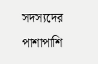সদস্যদের পাশাপাশি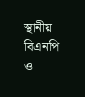স্থানীয় বিএনপি ও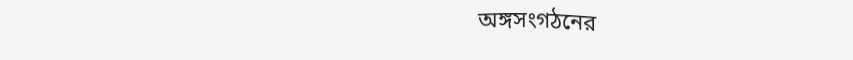অঙ্গসংগঠনের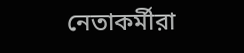নেতাকর্মীরা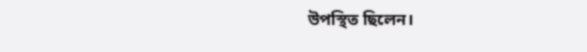উপস্থিত ছিলেন।